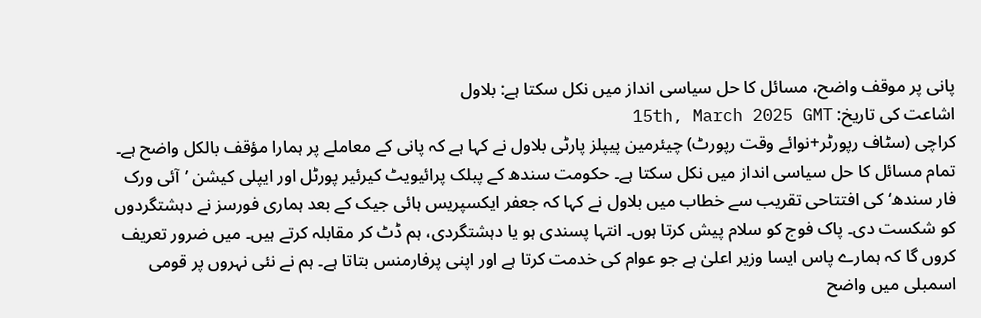پانی پر موقف واضح، مسائل کا حل سیاسی انداز میں نکل سکتا ہے: بلاول
اشاعت کی تاریخ: 15th, March 2025 GMT
کراچی (سٹاف رپورٹر+نوائے وقت رپورٹ) چیئرمین پیپلز پارٹی بلاول نے کہا ہے کہ پانی کے معاملے پر ہمارا مؤقف بالکل واضح ہے۔ تمام مسائل کا حل سیاسی انداز میں نکل سکتا ہے۔ حکومت سندھ کے پبلک پرائیویٹ کیرئیر پورٹل اور ایپلی کیشن ’آئی ورک فار سندھ‘ کی افتتاحی تقریب سے خطاب میں بلاول نے کہا کہ جعفر ایکسپریس ہائی جیک کے بعد ہماری فورسز نے دہشتگردوں کو شکست دی۔ پاک فوج کو سلام پیش کرتا ہوں۔ انتہا پسندی ہو یا دہشتگردی، ہم ڈٹ کر مقابلہ کرتے ہیں۔ میں ضرور تعریف کروں گا کہ ہمارے پاس ایسا وزیر اعلیٰ ہے جو عوام کی خدمت کرتا ہے اور اپنی پرفارمنس بتاتا ہے۔ ہم نے نئی نہروں پر قومی اسمبلی میں واضح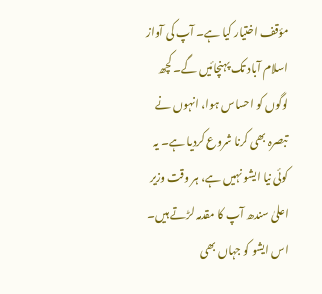مؤقف اختیار کیا ہے۔ آپ کی آواز اسلام آباد تک پہنچائیں گے۔ کچھ لوگوں کو احساس ہوا، انہوں نے تبصرہ بھی کرنا شروع کردیا ہے۔ یہ کوئی نیا ایشو نہیں ہے، ہر وقت وزیر اعلیٰ سندھ آپ کا مقدمہ لڑتے ہیں۔ اس ایشو کو جہاں بھی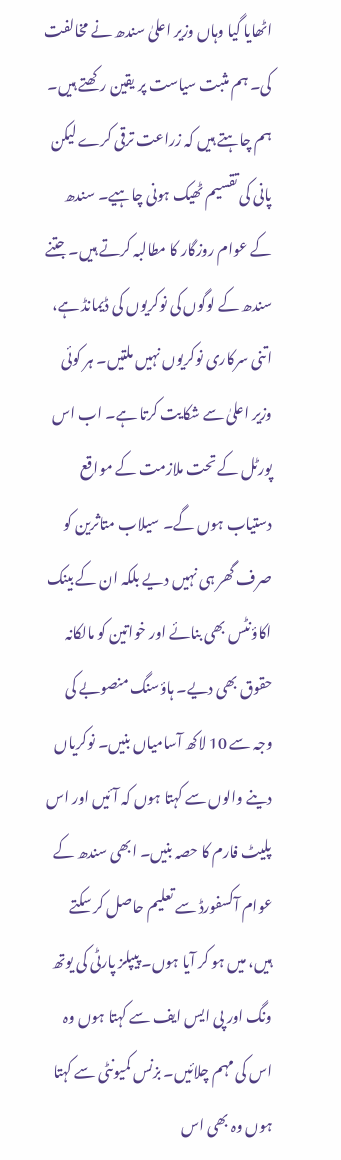اٹھایا گیا وہاں وزیر اعلیٰ سندھ نے مخالفت کی۔ ہم مثبت سیاست پر یقین رکھتے ہیں۔ ہم چاہتے ہیں کہ زراعت ترقی کرے لیکن پانی کی تقسیم ٹھیک ہونی چاہیے۔ سندھ کے عوام روزگار کا مطالبہ کرتے ہیں۔ جتنے سندھ کے لوگوں کی نوکریوں کی ڈیمانڈ ہے، اتنی سرکاری نوکریوں نہیں ملتیں۔ ہر کوئی وزیر اعلیٰ سے شکایت کرتا ہے۔ اب اس پورٹل کے تحت ملازمت کے مواقع دستیاب ہوں گے۔ سیلاب متاثرین کو صرف گھر ہی نہیں دیے بلکہ ان کے بینک اکاؤنٹس بھی بنائے اور خواتین کو مالکانہ حقوق بھی دیے۔ ہاؤسنگ منصوبے کی وجہ سے 10 لاکھ آسامیاں بنیں۔ نوکریاں دینے والوں سے کہتا ہوں کہ آئیں اور اس پلیٹ فارم کا حصہ بنیں۔ ابھی سندھ کے عوام آکسفورڈ سے تعلیم حاصل کر سکتے ہیں، میں ہو کر آیا ہوں۔ پیپلز پارٹی کی یوتھ ونگ اور پی ایس ایف سے کہتا ہوں وہ اس کی مہم چلائیں۔ بزنس کمیونٹی سے کہتا ہوں وہ بھی اس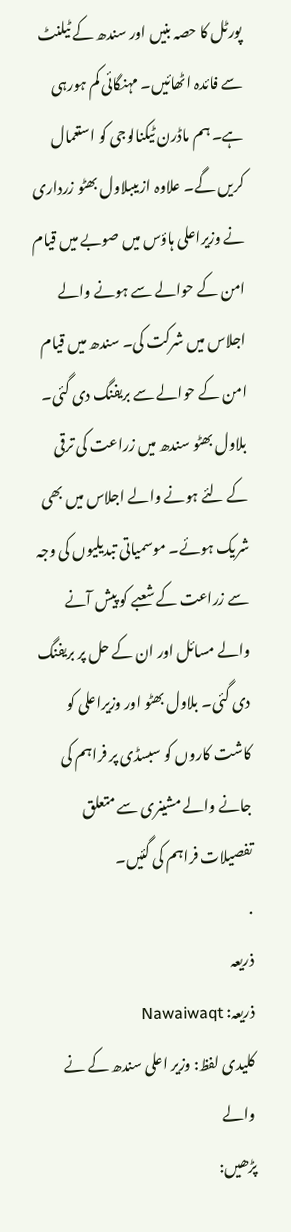پورٹل کا حصہ بنیں اور سندھ کے ٹیلنٹ سے فائدہ اٹھائیں۔ مہنگائی کم ہورہی ہے۔ ہم ماڈرن ٹیکنالوجی کو استعمال کریں گے۔ علاوہ ازیںبلاول بھٹو زرداری نے وزیراعلی ہاؤس میں صوبے میں قیام امن کے حوالے سے ہونے والے اجلاس میں شرکت کی۔ سندھ میں قیام امن کے حوالے سے بریفنگ دی گئی۔ بلاول بھٹو سندھ میں زراعت کی ترقی کے لئے ہونے والے اجلاس میں بھی شریک ہوئے۔ موسمیاتی تبدیلیوں کی وجہ سے زراعت کے شعبے کو پیش آنے والے مسائل اور ان کے حل پر بریفنگ دی گئی۔ بلاول بھٹو اور وزیراعلی کو کاشت کاروں کو سبسڈی پر فراہم کی جانے والے مشینری سے متعلق تفصیلات فراہم کی گئیں۔
.
ذریعہ
ذریعہ: Nawaiwaqt
کلیدی لفظ: وزیر اعلی سندھ کے نے والے
پڑھیں: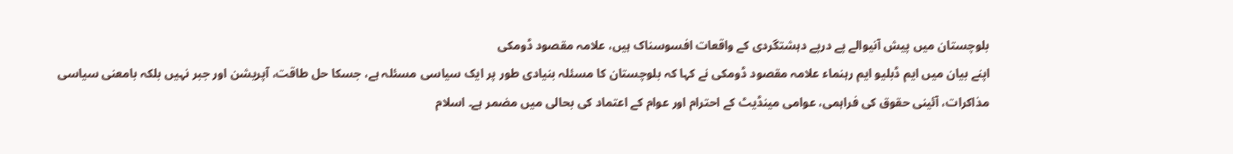بلوچستان میں پیش آنیوالے پے درپے دہشتگردی کے واقعات افسوسناک ہیں، علامہ مقصود ڈومکی
اپنے بیان میں ایم ڈبلیو ایم رہنماء علامہ مقصود ڈومکی نے کہا کہ بلوچستان کا مسئلہ بنیادی طور پر ایک سیاسی مسئلہ ہے، جسکا حل طاقت، آپریشن اور جبر نہیں بلکہ بامعنی سیاسی مذاکرات، آئینی حقوق کی فراہمی، عوامی مینڈیٹ کے احترام اور عوام کے اعتماد کی بحالی میں مضمر ہے۔ اسلام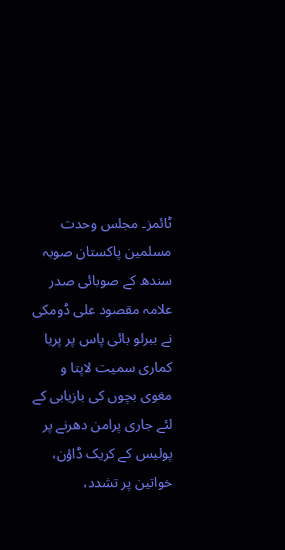ٹائمز۔ مجلس وحدت مسلمین پاکستان صوبہ سندھ کے صوبائی صدر علامہ مقصود علی ڈومکی نے ببرلو بائی پاس پر پریا کماری سمیت لاپتا و مغوی بچوں کی بازیابی کے لئے جاری پرامن دھرنے پر پولیس کے کریک ڈاؤن، خواتین پر تشدد،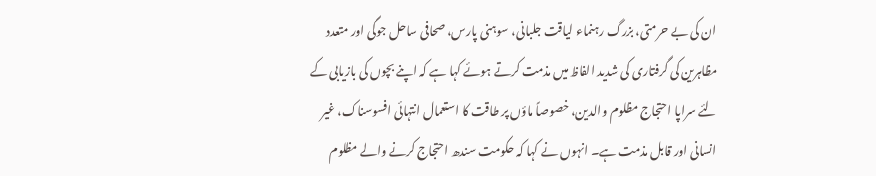ان کی بے حرمتی، بزرگ رہنماء لیاقت جلبانی، سوہنی پارس، صحافی ساحل جوگی اور متعدد مظاہرین کی گرفتاری کی شدید الفاظ میں مذمت کرتے ہوئے کہا ہے کہ اپنے بچوں کی بازیابی کے لئے سراپا احتجاج مظلوم والدین، خصوصاً ماؤں پر طاقت کا استعمال انتہائی افسوسناک، غیر انسانی اور قابل مذمت ہے۔ انہوں نے کہا کہ حکومت سندھ احتجاج کرنے والے مظلوم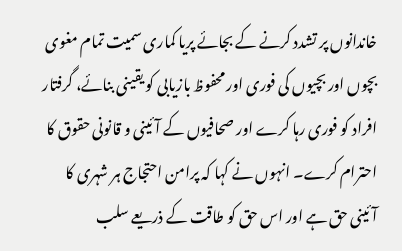خاندانوں پر تشدد کرنے کے بجائے پریا کماری سمیت تمام مغوی بچوں اور بچیوں کی فوری اور محفوظ بازیابی کو یقینی بنائے، گرفتار افراد کو فوری رہا کرے اور صحافیوں کے آئینی و قانونی حقوق کا احترام کرے۔ انہوں نے کہا کہ پرامن احتجاج ہر شہری کا آئینی حق ہے اور اس حق کو طاقت کے ذریعے سلب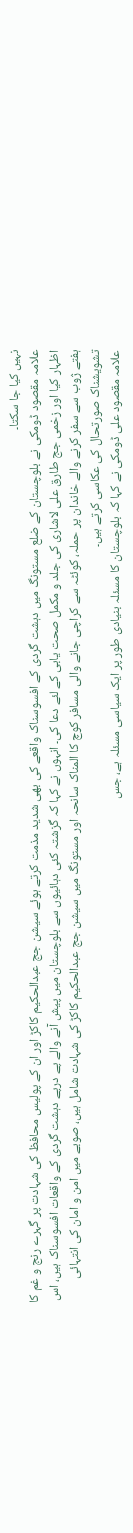نہیں کیا جا سکتا۔
علامہ مقصود ڈومکی نے بلوچستان کے ضلع مستونگ میں دہشت گردی کے افسوسناک واقعے کی بھی شدید مذمت کرتے ہوئے سیشن جج عبدالحکیم کاکڑ اور ان کے پولیس محافظ کی شہادت پر گہرے رنج و غم کا اظہار کیا اور زخمی جج طارق علی لاشاری کی جلد و مکمل صحت یابی کے لئے دعا کی۔ انہوں نے کہا کہ گزشتہ کئی دہائیوں سے بلوچستان میں پیش آنے والے پے درپے دہشت گردی کے واقعات افسوسناک ہیں، اس ہفتے ژوب سے سفر کرنے والے خاندان پر حملہ، کوئٹہ سے کراچی جانے والی مسافر کوچ کا المناک سانحہ اور مستونگ میں سیشن جج عبدالحکیم کاکڑ کی شہادت شامل ہیں، صوبے میں امن و امان کی انتہائی تشویشناک صورتحال کی عکاسی کرتے ہیں۔
علامہ مقصود علی ڈومکی نے کہا کہ بلوچستان کا مسئلہ بنیادی طور پر ایک سیاسی مسئلہ ہے، جس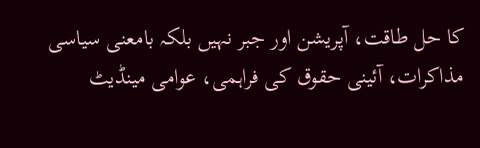کا حل طاقت، آپریشن اور جبر نہیں بلکہ بامعنی سیاسی مذاکرات، آئینی حقوق کی فراہمی، عوامی مینڈیٹ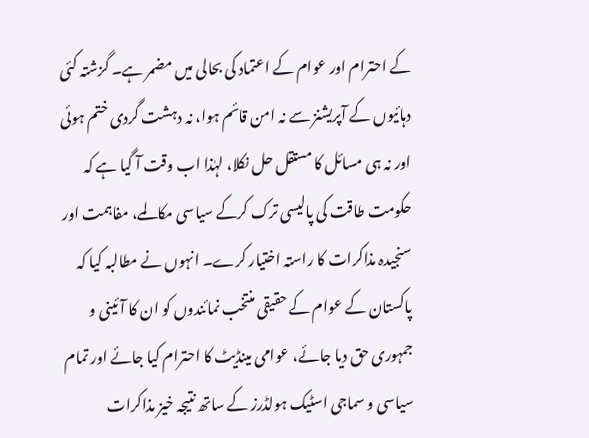کے احترام اور عوام کے اعتماد کی بحالی میں مضمر ہے۔ گزشتہ کئی دہائیوں کے آپریشنز سے نہ امن قائم ہوا، نہ دہشت گردی ختم ہوئی اور نہ ہی مسائل کا مستقل حل نکلا، لہٰذا اب وقت آ گیا ہے کہ حکومت طاقت کی پالیسی ترک کرکے سیاسی مکالمے، مفاہمت اور سنجیدہ مذاکرات کا راستہ اختیار کرے۔ انہوں نے مطالبہ کیا کہ پاکستان کے عوام کے حقیقی منتخب نمائندوں کو ان کا آئینی و جمہوری حق دیا جائے، عوامی مینڈیٹ کا احترام کیا جائے اور تمام سیاسی و سماجی اسٹیک ہولڈرز کے ساتھ نتیجہ خیز مذاکرات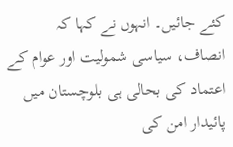کئے جائیں۔ انہوں نے کہا کہ انصاف، سیاسی شمولیت اور عوام کے اعتماد کی بحالی ہی بلوچستان میں پائیدار امن کی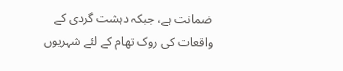ضمانت ہے، جبکہ دہشت گردی کے واقعات کی روک تھام کے لئے شہریوں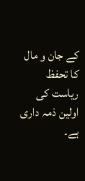کے جان و مال کا تحفظ ریاست کی اولین ذمہ داری ہے۔